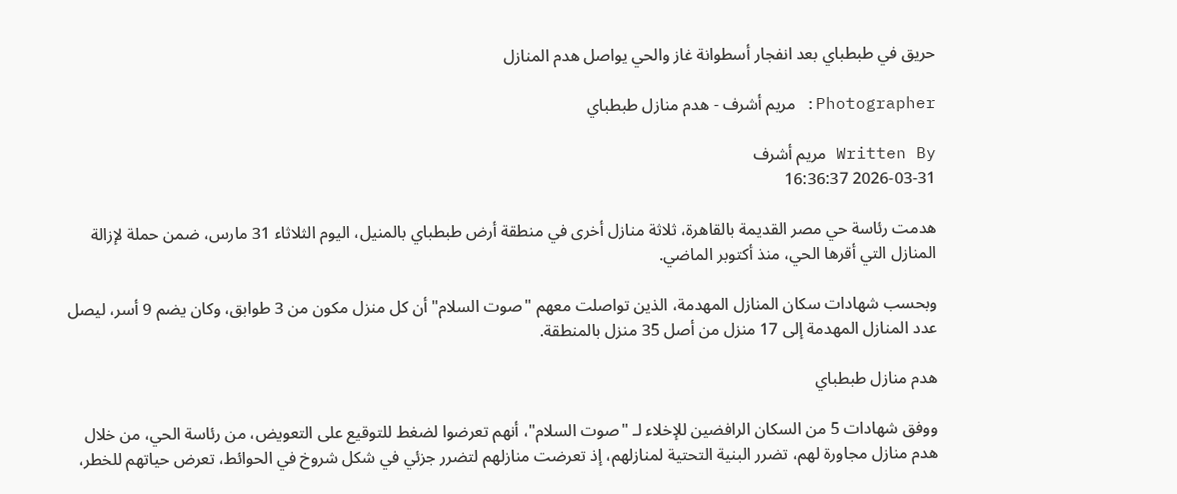حريق في طبطباي بعد انفجار أسطوانة غاز والحي يواصل هدم المنازل

Photographer: مريم أشرف - هدم منازل طبطباي

Written By مريم أشرف
2026-03-31 16:36:37

هدمت رئاسة حي مصر القديمة بالقاهرة، ثلاثة منازل أخرى في منطقة أرض طبطباي بالمنيل، اليوم الثلاثاء 31 مارس، ضمن حملة لإزالة المنازل التي أقرها الحي، منذ أكتوبر الماضي.

وبحسب شهادات سكان المنازل المهدمة، الذين تواصلت معهم "صوت السلام" أن كل منزل مكون من 3 طوابق، وكان يضم 9 أسر، ليصل عدد المنازل المهدمة إلى 17 منزل من أصل 35 منزل بالمنطقة.

هدم منازل طبطباي

ووفق شهادات 5 من السكان الرافضين للإخلاء لـ "صوت السلام"، أنهم تعرضوا لضغط للتوقيع على التعويض، من رئاسة الحي، من خلال هدم منازل مجاورة لهم، تضرر البنية التحتية لمنازلهم، إذ تعرضت منازلهم لتضرر جزئي في شكل شروخ في الحوائط، تعرض حياتهم للخطر،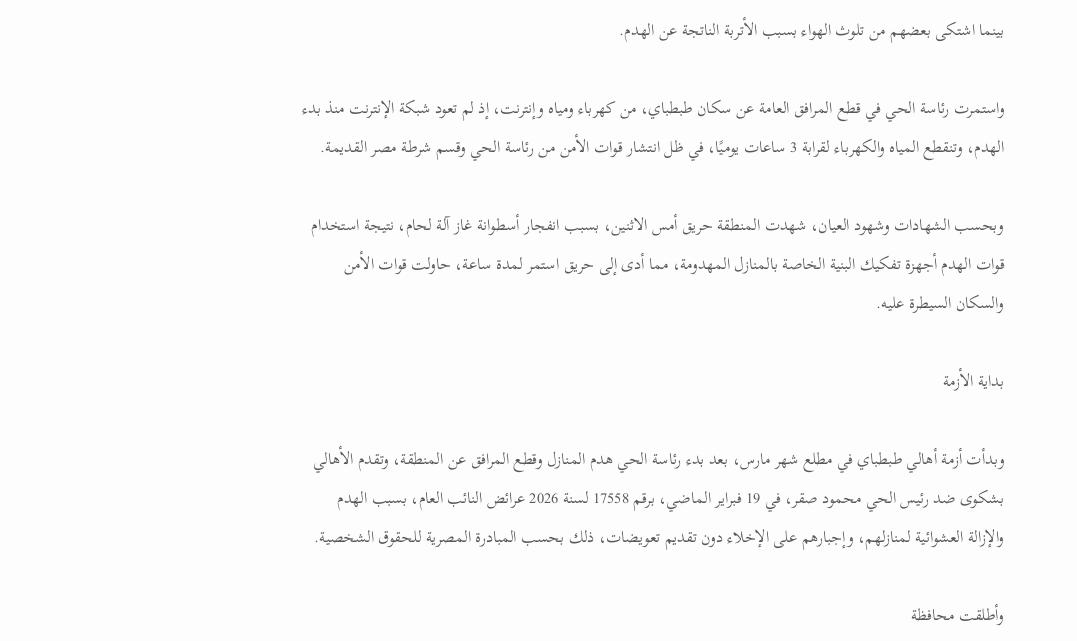بينما اشتكى بعضهم من تلوث الهواء بسبب الأتربة الناتجة عن الهدم.

واستمرت رئاسة الحي في قطع المرافق العامة عن سكان طبطباي، من كهرباء ومياه وإنترنت، إذ لم تعود شبكة الإنترنت منذ بدء الهدم، وتنقطع المياه والكهرباء لقرابة 3 ساعات يوميًا، في ظل انتشار قوات الأمن من رئاسة الحي وقسم شرطة مصر القديمة.

وبحسب الشهادات وشهود العيان، شهدت المنطقة حريق أمس الاثنين، بسبب انفجار أسطوانة غاز آلة لحام، نتيجة استخدام قوات الهدم أجهزة تفكيك البنية الخاصة بالمنازل المهدومة، مما أدى إلى حريق استمر لمدة ساعة، حاولت قوات الأمن والسكان السيطرة عليه.

بداية الأزمة

وبدأت أزمة أهالي طبطباي في مطلع شهر مارس، بعد بدء رئاسة الحي هدم المنازل وقطع المرافق عن المنطقة، وتقدم الأهالي بشكوى ضد رئيس الحي محمود صقر، في 19 فبراير الماضي، برقم 17558 لسنة 2026 عرائض النائب العام، بسبب الهدم والإزالة العشوائية لمنازلهم، وإجبارهم على الإخلاء دون تقديم تعويضات، ذلك بحسب المبادرة المصرية للحقوق الشخصية.

وأطلقت محافظة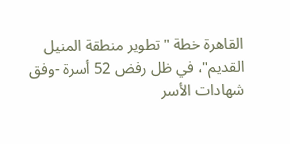القاهرة خطة "تطوير منطقة المنيل القديم"، في ظل رفض 52 أسرة -وفق شهادات الأسر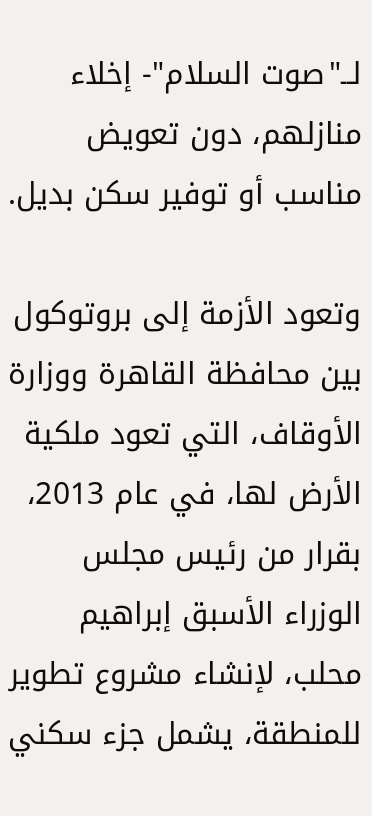لــ"صوت السلام"- إخلاء منازلهم، دون تعويض مناسب أو توفير سكن بديل.

وتعود الأزمة إلى بروتوكول بين محافظة القاهرة ووزارة الأوقاف، التي تعود ملكية الأرض لها، في عام 2013، بقرار من رئيس مجلس الوزراء الأسبق إبراهيم محلب، لإنشاء مشروع تطوير للمنطقة، يشمل جزء سكني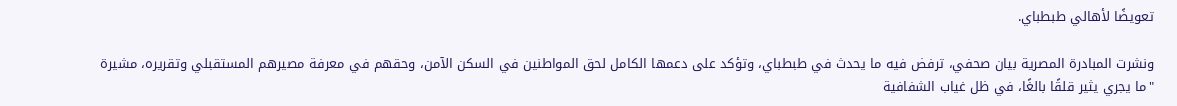تعويضًا لأهالي طبطباي.

ونشرت المبادرة المصرية بيان صحفي، ترفض فيه ما يحدث في طبطباي، وتؤكد على دعمها الكامل لحق المواطنين في السكن الآمن، وحقهم في معرفة مصيرهم المستقبلي وتقريره، مشيرة "ما يجري يثير قلقًا بالغًا، في ظل غياب الشفافية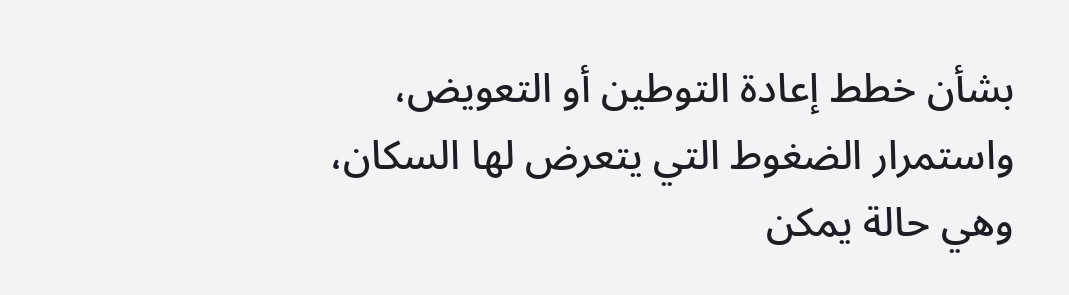بشأن خطط إعادة التوطين أو التعويض، واستمرار الضغوط التي يتعرض لها السكان، وهي حالة يمكن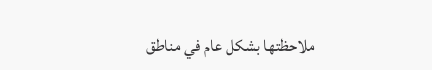ملاحظتها بشكل عام في مناطق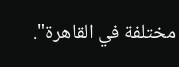مختلفة في القاهرة".